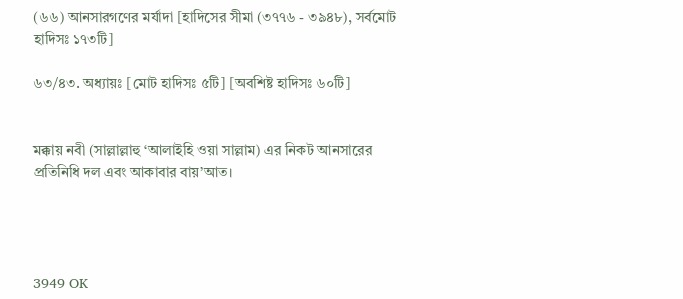(৬৬) আনসারগণের মর্যাদা [হাদিসের সীমা (৩৭৭৬ - ৩৯৪৮), সর্বমোট হাদিসঃ ১৭৩টি]

৬৩/৪৩. অধ্যায়ঃ [মোট হাদিসঃ ৫টি] [অবশিষ্ট হাদিসঃ ৬০টি]


মক্কায় নবী (সাল্লাল্লাহু ‘আলাইহি ওয়া সাল্লাম) এর নিকট আনসারের প্রতিনিধি দল এবং আকাবার বায়’আত।




3949 OK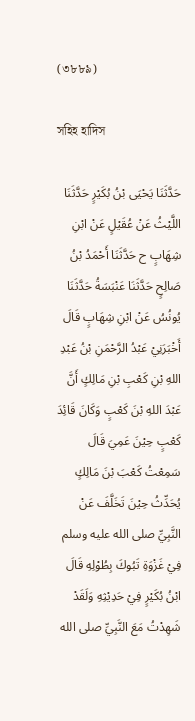(৩৮৮৯)

সহিহ হাদিস

حَدَّثَنَا يَحْيَى بْنُ بُكَيْرٍ حَدَّثَنَا اللَّيْثُ عَنْ عُقَيْلٍ عَنْ ابْنِ شِهَابٍ ح حَدَّثَنَا أَحْمَدُ بْنُ صَالِحٍ حَدَّثَنَا عَنْبَسَةُ حَدَّثَنَا يُونُسُ عَنْ ابْنِ شِهَابٍ قَالَ أَخْبَرَنِيْ عَبْدُ الرَّحْمَنِ بْنُ عَبْدِ اللهِ بْنِ كَعْبِ بْنِ مَالِكٍ أَنَّ عَبْدَ اللهِ بْنَ كَعْبٍ وَكَانَ قَائِدَ كَعْبٍ حِيْنَ عَمِيَ قَالَ سَمِعْتُ كَعْبَ بْنَ مَالِكٍ يُحَدِّثُ حِيْنَ تَخَلَّفَ عَنْ النَّبِيِّ صلى الله عليه وسلم فِيْ غَزْوَةِ تَبُوكَ بِطُوْلِهِ قَالَ ابْنُ بُكَيْرٍ فِيْ حَدِيْثِهِ وَلَقَدْ شَهِدْتُ مَعَ النَّبِيِّ صلى الله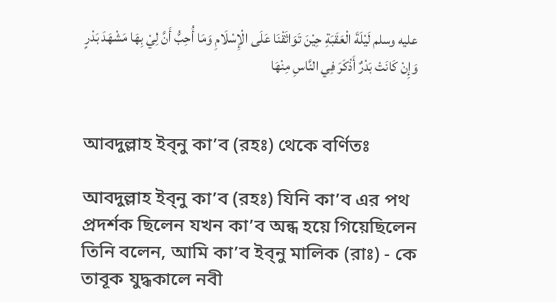عليه وسلم لَيْلَةَ الْعَقَبَةِ حِيْنَ تَوَاثَقْنَا عَلَى الْإِسْلَامِ وَمَا أُحِبُّ أَنَّ لِيْ بِهَا مَشْهَدَ بَدْرٍ وَإِنْ كَانَتْ بَدْرٌ أَذْكَرَ فِي النَّاسِ مِنْهَا


আবদুল্লাহ ইব্‌নু কা’ব (রহঃ) থেকে বর্ণিতঃ

আবদুল্লাহ ইব্‌নু কা’ব (রহঃ) যিনি কা’ব এর পথ প্রদর্শক ছিলেন যখন কা’ব অন্ধ হয়ে গিয়েছিলেন তিনি বলেন, আমি কা’ব ইব্‌নু মালিক (রাঃ) - কে তাবূক যুদ্ধকালে নবী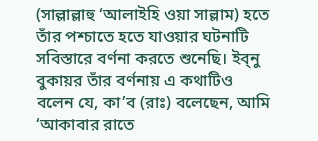(সাল্লাল্লাহু ‘আলাইহি ওয়া সাল্লাম) হতে তাঁর পশ্চাতে হতে যাওয়ার ঘটনাটি সবিস্তারে বর্ণনা করতে শুনেছি। ইব্‌নু বুকায়র তাঁর বর্ণনায় এ কথাটিও বলেন যে, কা’ব (রাঃ) বলেছেন, আমি ‘আকাবার রাতে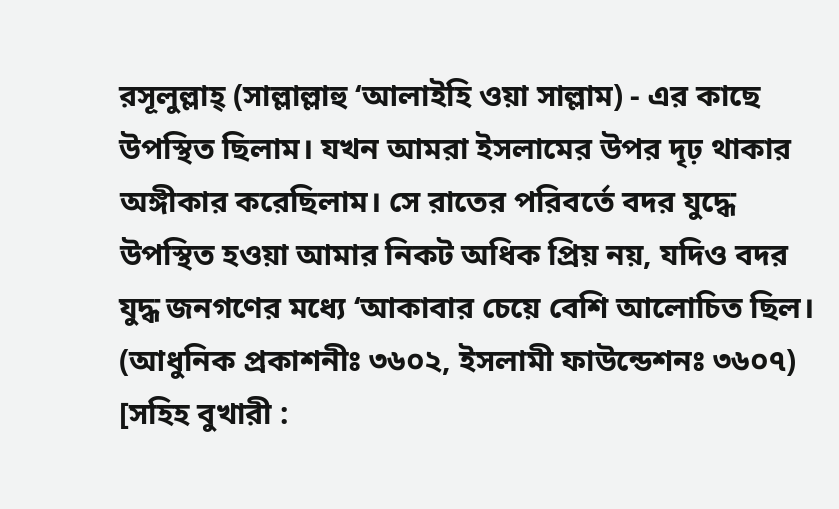রসূলুল্লাহ্‌ (সাল্লাল্লাহু ‘আলাইহি ওয়া সাল্লাম) - এর কাছে উপস্থিত ছিলাম। যখন আমরা ইসলামের উপর দৃঢ় থাকার অঙ্গীকার করেছিলাম। সে রাতের পরিবর্তে বদর যুদ্ধে উপস্থিত হওয়া আমার নিকট অধিক প্রিয় নয়, যদিও বদর যুদ্ধ জনগণের মধ্যে ‘আকাবার চেয়ে বেশি আলোচিত ছিল। (আধুনিক প্রকাশনীঃ ৩৬০২, ইসলামী ফাউন্ডেশনঃ ৩৬০৭) [সহিহ বুখারী :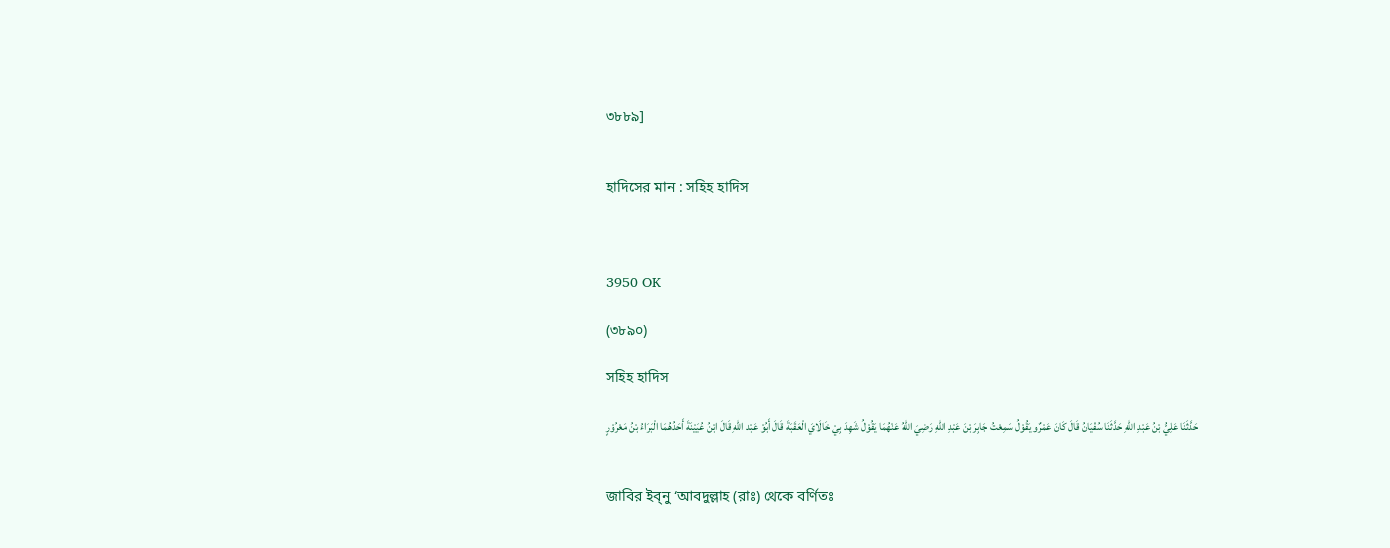৩৮৮৯]


হাদিসের মান : সহিহ হাদিস



3950 OK

(৩৮৯০)

সহিহ হাদিস

حَدَّثَنَا عَلِيُّ بْنُ عَبْدِ اللهِ حَدَّثَنَا سُفْيَانُ قَالَ كَانَ عَمْرٌو يَقُوْلُ سَمِعْتُ جَابِرَ بْنَ عَبْدِ اللهِ رَضِيَ اللهُ عَنْهُمَا يَقُوْلُ شَهِدَ بِيْ خَالَايَ الْعَقَبَةَ قَالَ أَبُوْ عَبْد اللهِ قَالَ ابْنُ عُيَيْنَةَ أَحَدُهُمَا الْبَرَاءُ بْنُ مَعْرُوْرٍ


জাবির ইব্‌নু ‘আবদুল্লাহ (রাঃ) থেকে বর্ণিতঃ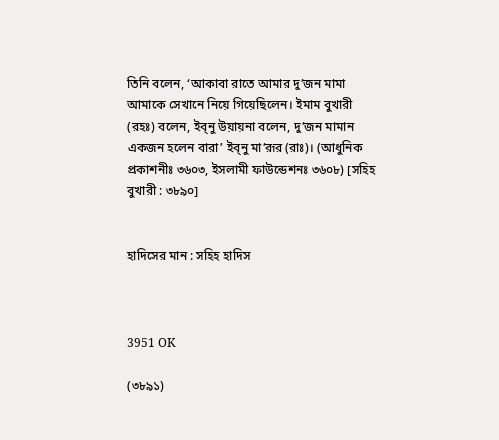তিনি বলেন, ‘আকাবা রাতে আমার দু’জন মামা আমাকে সেখানে নিয়ে গিয়েছিলেন। ইমাম বুখারী (রহঃ) বলেন, ইব্‌নু উয়ায়না বলেন, দু’জন মামান একজন হলেন বারা’ ইব্‌নু মা’রূর (রাঃ)। (আধুনিক প্রকাশনীঃ ৩৬০৩, ইসলামী ফাউন্ডেশনঃ ৩৬০৮) [সহিহ বুখারী : ৩৮৯০]


হাদিসের মান : সহিহ হাদিস



3951 OK

(৩৮৯১)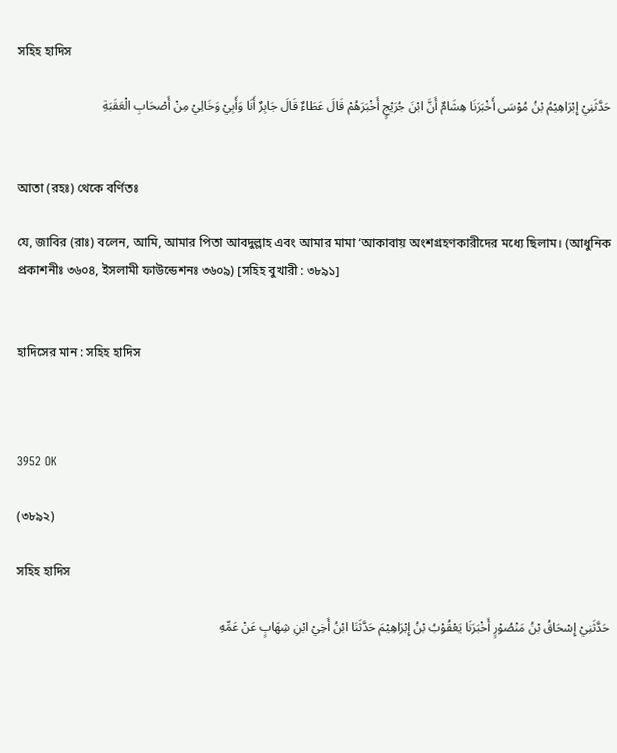সহিহ হাদিস

حَدَّثَنِيْ إِبْرَاهِيْمُ بْنُ مُوْسَى أَخْبَرَنَا هِشَامٌ أَنَّ ابْنَ جُرَيْجٍ أَخْبَرَهُمْ قَالَ عَطَاءٌ قَالَ جَابِرٌ أَنَا وَأَبِيْ وَخَالِيْ مِنْ أَصْحَابِ الْعَقَبَةِ


আতা (রহঃ) থেকে বর্ণিতঃ

যে, জাবির (রাঃ) বলেন, আমি, আমার পিতা আবদুল্লাহ এবং আমার মামা ‘আকাবায় অংশগ্রহণকারীদের মধ্যে ছিলাম। (আধুনিক প্রকাশনীঃ ৩৬০৪, ইসলামী ফাউন্ডেশনঃ ৩৬০৯) [সহিহ বুখারী : ৩৮৯১]


হাদিসের মান : সহিহ হাদিস



3952 OK

(৩৮৯২)

সহিহ হাদিস

حَدَّثَنِيْ إِسْحَاقُ بْنُ مَنْصُوْرٍ أَخْبَرَنَا يَعْقُوْبُ بْنُ إِبْرَاهِيْمَ حَدَّثَنَا ابْنُ أَخِيْ ابْنِ شِهَابٍ عَنْ عَمِّهِ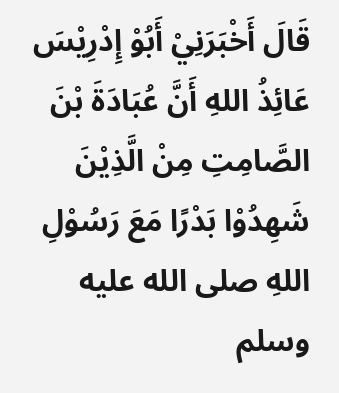قَالَ أَخْبَرَنِيْ أَبُوْ إِدْرِيْسَ عَائِذُ اللهِ أَنَّ عُبَادَةَ بْنَ الصَّامِتِ مِنْ الَّذِيْنَ شَهِدُوْا بَدْرًا مَعَ رَسُوْلِ اللهِ صلى الله عليه وسلم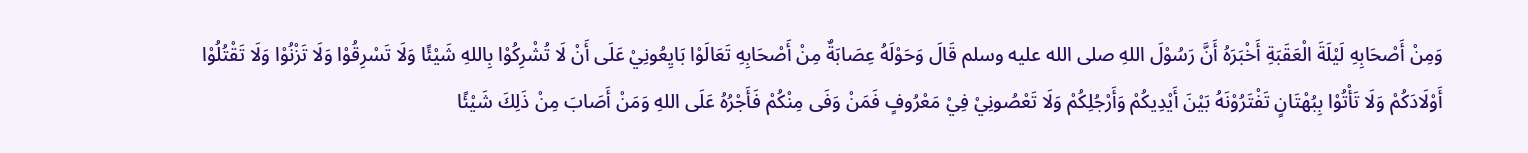وَمِنْ أَصْحَابِهِ لَيْلَةَ الْعَقَبَةِ أَخْبَرَهُ أَنَّ رَسُوْلَ اللهِ صلى الله عليه وسلم قَالَ وَحَوْلَهُ عِصَابَةٌ مِنْ أَصْحَابِهِ تَعَالَوْا بَايِعُونِيْ عَلَى أَنْ لَا تُشْرِكُوْا بِاللهِ شَيْئًا وَلَا تَسْرِقُوْا وَلَا تَزْنُوْا وَلَا تَقْتُلُوْا أَوْلَادَكُمْ وَلَا تَأْتُوْا بِبُهْتَانٍ تَفْتَرُوْنَهُ بَيْنَ أَيْدِيكُمْ وَأَرْجُلِكُمْ وَلَا تَعْصُونِيْ فِيْ مَعْرُوفٍ فَمَنْ وَفَى مِنْكُمْ فَأَجْرُهُ عَلَى اللهِ وَمَنْ أَصَابَ مِنْ ذَلِكَ شَيْئًا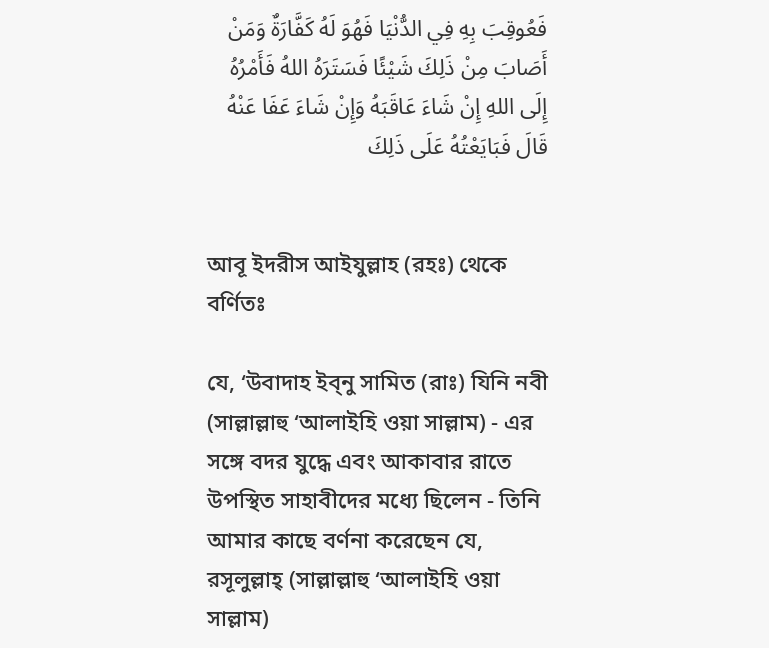فَعُوقِبَ بِهِ فِي الدُّنْيَا فَهُوَ لَهُ كَفَّارَةٌ وَمَنْ أَصَابَ مِنْ ذَلِكَ شَيْئًا فَسَتَرَهُ اللهُ فَأَمْرُهُ إِلَى اللهِ إِنْ شَاءَ عَاقَبَهُ وَإِنْ شَاءَ عَفَا عَنْهُ قَالَ فَبَايَعْتُهُ عَلَى ذَلِكَ


আবূ ইদরীস আইযুল্লাহ (রহঃ) থেকে বর্ণিতঃ

যে, ‘উবাদাহ ইব্‌নু সামিত (রাঃ) যিনি নবী (সাল্লাল্লাহু ‘আলাইহি ওয়া সাল্লাম) - এর সঙ্গে বদর যুদ্ধে এবং আকাবার রাতে উপস্থিত সাহাবীদের মধ্যে ছিলেন - তিনি আমার কাছে বর্ণনা করেছেন যে, রসূলুল্লাহ্‌ (সাল্লাল্লাহু ‘আলাইহি ওয়া সাল্লাম)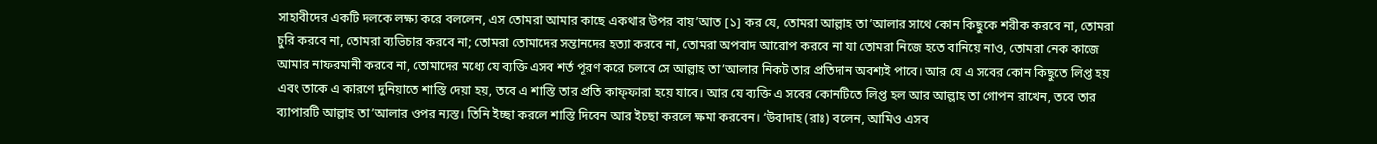সাহাবীদের একটি দলকে লক্ষ্য করে বললেন, এস তোমরা আমার কাছে একথার উপর বায়’আত [১] কর যে, তোমরা আল্লাহ তা’আলার সাথে কোন কিছুকে শরীক করবে না, তোমরা চুরি করবে না, তোমরা ব্যভিচার করবে না; তোমরা তোমাদের সন্তানদের হত্যা করবে না, তোমরা অপবাদ আরোপ করবে না যা তোমরা নিজে হতে বানিয়ে নাও, তোমরা নেক কাজে আমার নাফরমানী করবে না, তোমাদের মধ্যে যে ব্যক্তি এসব শর্ত পূরণ করে চলবে সে আল্লাহ তা’আলার নিকট তার প্রতিদান অবশ্যই পাবে। আর যে এ সবের কোন কিছুতে লিপ্ত হয় এবং তাকে এ কারণে দুনিয়াতে শাস্তি দেয়া হয়, তবে এ শাস্তি তার প্রতি কাফ্‌ফারা হয়ে যাবে। আর যে ব্যক্তি এ সবের কোনটিতে লিপ্ত হল আর আল্লাহ তা গোপন রাখেন, তবে তার ব্যাপারটি আল্লাহ তা’আলার ওপর ন্যস্ত। তিনি ইচ্ছা করলে শাস্তি দিবেন আর ইচছা করলে ক্ষমা করবেন। ‘উবাদাহ (রাঃ) বলেন, আমিও এসব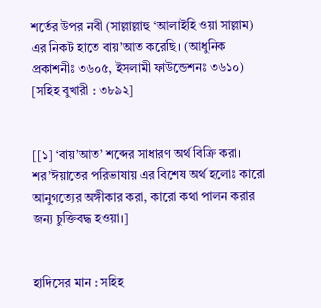শর্তের উপর নবী (সাল্লাল্লাহু ‘আলাইহি ওয়া সাল্লাম) এর নিকট হাতে বায়’আত করেছি। (আধুনিক প্রকাশনীঃ ৩৬০৫, ইসলামী ফাউন্ডেশনঃ ৩৬১০) [সহিহ বুখারী : ৩৮৯২]


[[১] ‘বায়’আত’ শব্দের সাধারণ অর্থ বিক্রি করা। শর’ঈয়াতের পরিভাষায় এর বিশেষ অর্থ হলোঃ কারো আনুগত্যের অঙ্গীকার করা, কারো কথা পালন করার জন্য চুক্তিবদ্ধ হওয়া।]


হাদিসের মান : সহিহ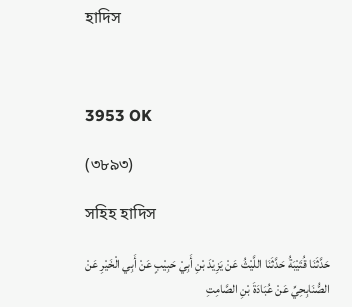হাদিস



3953 OK

(৩৮৯৩)

সহিহ হাদিস

حَدَّثَنَا قُتَيْبَةُ حَدَّثَنَا اللَّيْثُ عَنْ يَزِيْدَ بْنِ أَبِيْ حَبِيْبٍ عَنْ أَبِي الْخَيْرِ عَنْ الصُّنَابِحِيِّ عَنْ عُبَادَةَ بْنِ الصَّامِتِ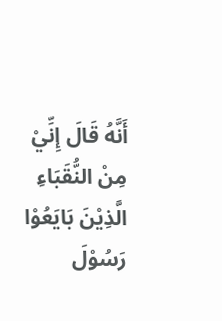أَنَّهُ قَالَ إِنِّيْ مِنْ النُّقَبَاءِ الَّذِيْنَ بَايَعُوْا رَسُوْلَ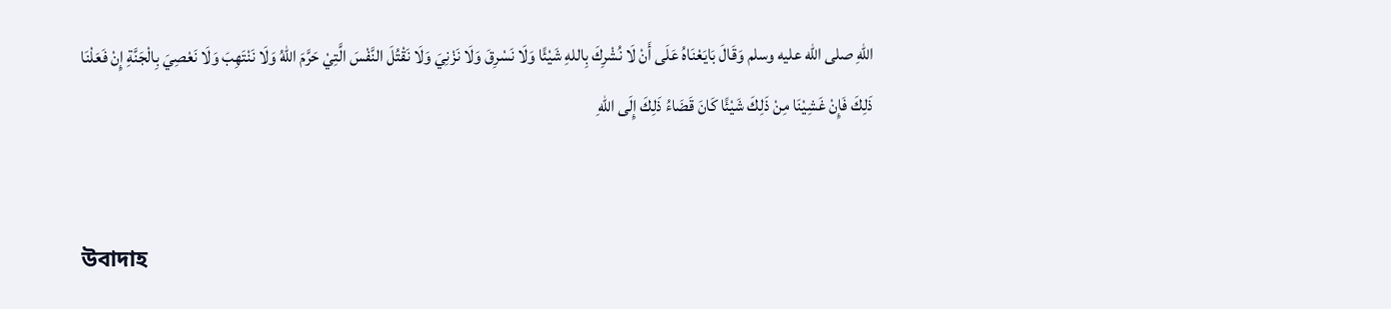اللهِ صلى الله عليه وسلم وَقَالَ بَايَعْنَاهُ عَلَى أَنْ لَا نُشْرِكَ بِاللهِ شَيْئًا وَلَا نَسْرِقَ وَلَا نَزْنِيَ وَلَا نَقْتُلَ النَّفْسَ الَّتِيْ حَرَّمَ اللهُ وَلَا نَنْتَهِبَ وَلَا نَعْصِيَ بِالْجَنَّةِ إِنْ فَعَلْنَا ذَلِكَ فَإِنْ غَشِيْنَا مِنْ ذَلِكَ شَيْئًا كَانَ قَضَاءُ ذَلِكَ إِلَى اللهِ


উবাদাহ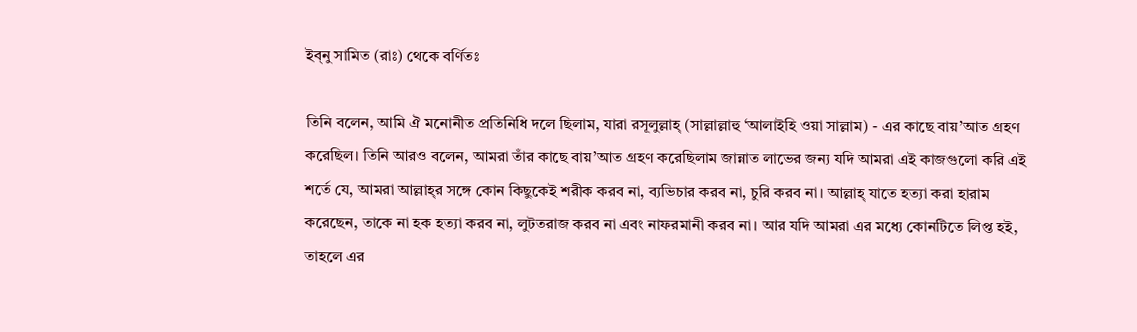ইব্‌নু সামিত (রাঃ) থেকে বর্ণিতঃ

তিনি বলেন, আমি ঐ মনোনীত প্রতিনিধি দলে ছিলাম, যারা রসূলুল্লাহ্‌ (সাল্লাল্লাহু ‘আলাইহি ওয়া সাল্লাম) - এর কাছে বায়’আত গ্রহণ করেছিল। তিনি আরও বলেন, আমরা তাঁর কাছে বায়’আত গ্রহণ করেছিলাম জান্নাত লাভের জন্য যদি আমরা এই কাজগুলো করি এই শর্তে যে, আমরা আল্লাহ্‌র সঙ্গে কোন কিছুকেই শরীক করব না, ব্যভিচার করব না, চুরি করব না। আল্লাহ্‌ যাতে হত্যা করা হারাম করেছেন, তাকে না হক হত্যা করব না, লুটতরাজ করব না এবং নাফরমানী করব না। আর যদি আমরা এর মধ্যে কোনটিতে লিপ্ত হই, তাহলে এর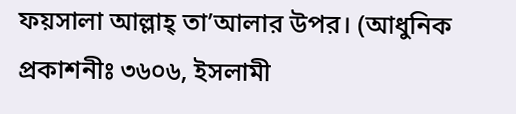ফয়সালা আল্লাহ্‌ তা’আলার উপর। (আধুনিক প্রকাশনীঃ ৩৬০৬, ইসলামী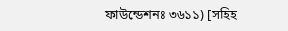ফাউন্ডেশনঃ ৩৬১১) [সহিহ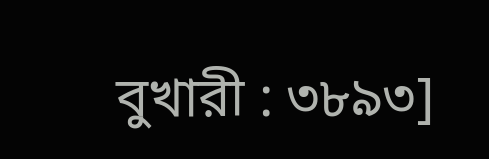বুখারী : ৩৮৯৩]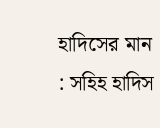হাদিসের মান : সহিহ হাদিস